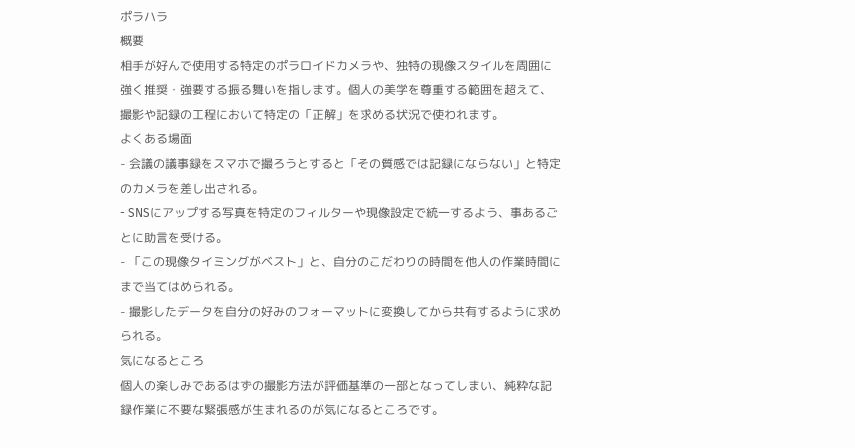ポラハラ
概要
相手が好んで使用する特定のポラロイドカメラや、独特の現像スタイルを周囲に強く推奨・強要する振る舞いを指します。個人の美学を尊重する範囲を超えて、撮影や記録の工程において特定の「正解」を求める状況で使われます。
よくある場面
- 会議の議事録をスマホで撮ろうとすると「その質感では記録にならない」と特定のカメラを差し出される。
- SNSにアップする写真を特定のフィルターや現像設定で統一するよう、事あるごとに助言を受ける。
- 「この現像タイミングがベスト」と、自分のこだわりの時間を他人の作業時間にまで当てはめられる。
- 撮影したデータを自分の好みのフォーマットに変換してから共有するように求められる。
気になるところ
個人の楽しみであるはずの撮影方法が評価基準の一部となってしまい、純粋な記録作業に不要な緊張感が生まれるのが気になるところです。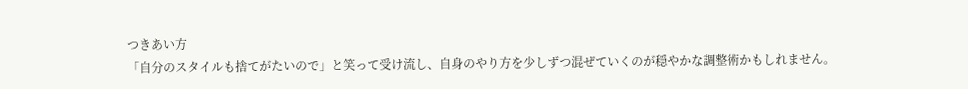つきあい方
「自分のスタイルも捨てがたいので」と笑って受け流し、自身のやり方を少しずつ混ぜていくのが穏やかな調整術かもしれません。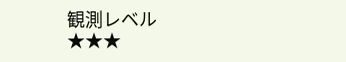観測レベル
★★★